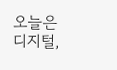오늘은 디지털,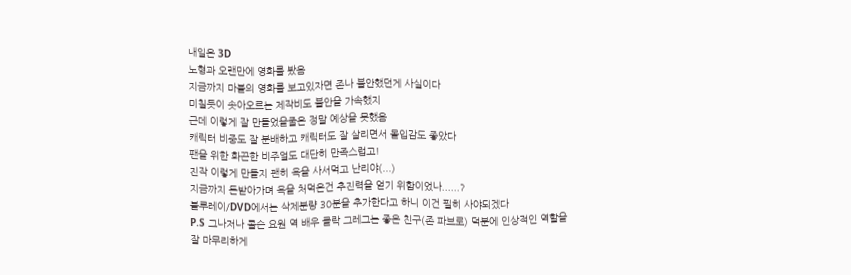내일은 3D
노형과 오랜만에 영화를 봤음
지금까지 마블의 영화를 보고있자면 존나 불안했던게 사실이다
미칠듯이 솟아오르는 제작비도 불안을 가속했지
근데 이렇게 잘 만들었을줄은 정말 예상을 못했음
캐릭터 비중도 잘 분배하고 캐릭터도 잘 살리면서 몰입감도 좋았다
팬을 위한 화끈한 비주얼도 대단히 만족스럽고!
진작 이렇게 만들지 괜히 욕을 사서먹고 난리야(...)
지금까지 돈받아가며 욕을 처먹은건 추진력을 얻기 위함이었나......?
블루레이/DVD에서는 삭제분량 30분을 추가한다고 하니 이건 필히 사야되겠다
P.S 그나저나 콜슨 요원 역 배우 클락 그레그는 좋은 친구(존 파브로) 덕분에 인상적인 역할을 잘 마무리하게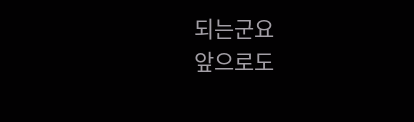되는군요
앞으로도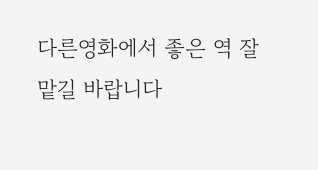다른영화에서 좋은 역 잘 맡길 바랍니다